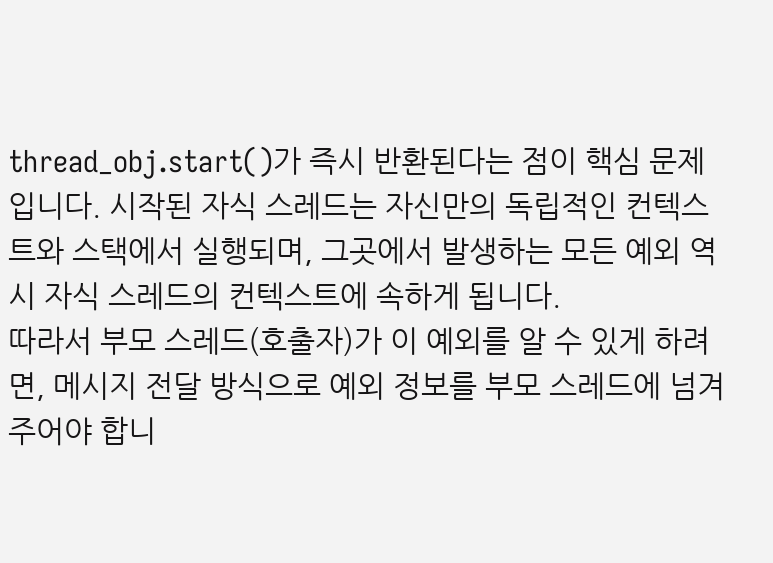thread_obj.start()가 즉시 반환된다는 점이 핵심 문제입니다. 시작된 자식 스레드는 자신만의 독립적인 컨텍스트와 스택에서 실행되며, 그곳에서 발생하는 모든 예외 역시 자식 스레드의 컨텍스트에 속하게 됩니다.
따라서 부모 스레드(호출자)가 이 예외를 알 수 있게 하려면, 메시지 전달 방식으로 예외 정보를 부모 스레드에 넘겨주어야 합니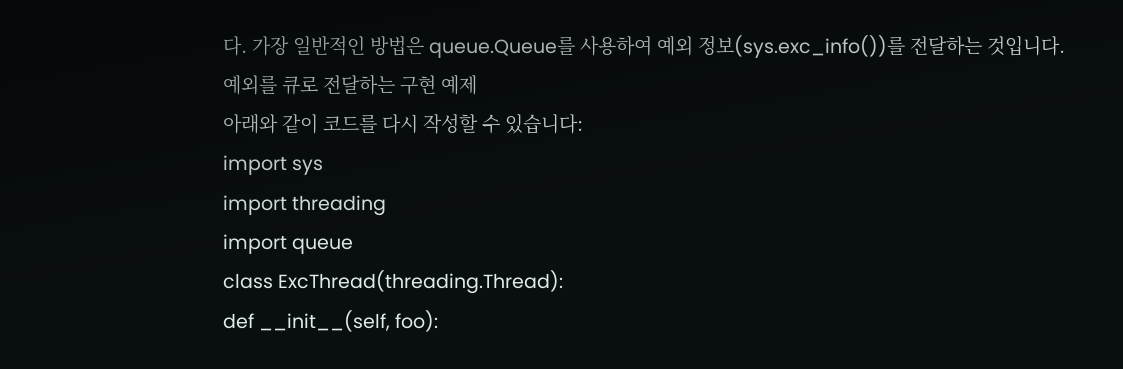다. 가장 일반적인 방법은 queue.Queue를 사용하여 예외 정보(sys.exc_info())를 전달하는 것입니다.
예외를 큐로 전달하는 구현 예제
아래와 같이 코드를 다시 작성할 수 있습니다:
import sys
import threading
import queue
class ExcThread(threading.Thread):
def __init__(self, foo):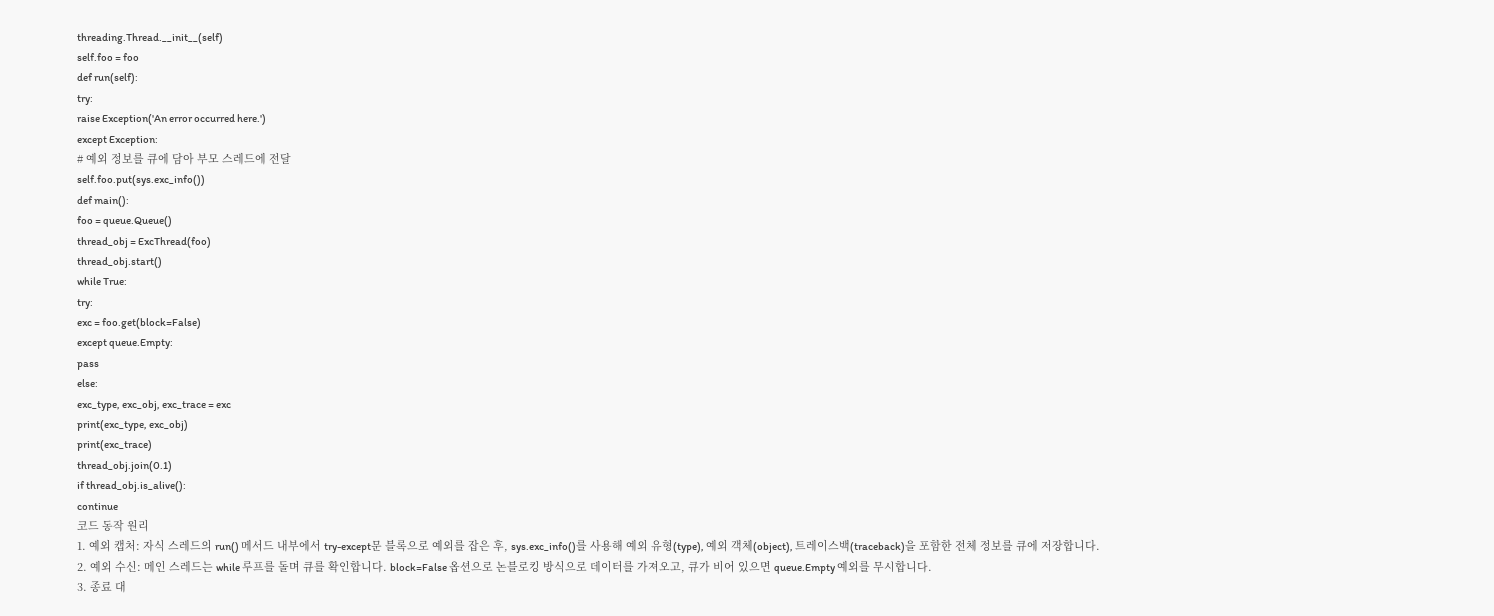threading.Thread.__init__(self)
self.foo = foo
def run(self):
try:
raise Exception('An error occurred here.')
except Exception:
# 예외 정보를 큐에 담아 부모 스레드에 전달
self.foo.put(sys.exc_info())
def main():
foo = queue.Queue()
thread_obj = ExcThread(foo)
thread_obj.start()
while True:
try:
exc = foo.get(block=False)
except queue.Empty:
pass
else:
exc_type, exc_obj, exc_trace = exc
print(exc_type, exc_obj)
print(exc_trace)
thread_obj.join(0.1)
if thread_obj.is_alive():
continue
코드 동작 원리
1. 예외 캡처: 자식 스레드의 run() 메서드 내부에서 try-except문 블록으로 예외를 잡은 후, sys.exc_info()를 사용해 예외 유형(type), 예외 객체(object), 트레이스백(traceback)을 포함한 전체 정보를 큐에 저장합니다.
2. 예외 수신: 메인 스레드는 while 루프를 돌며 큐를 확인합니다. block=False 옵션으로 논블로킹 방식으로 데이터를 가져오고, 큐가 비어 있으면 queue.Empty 예외를 무시합니다.
3. 종료 대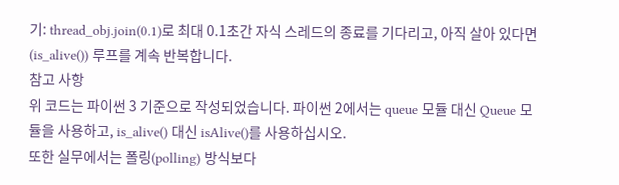기: thread_obj.join(0.1)로 최대 0.1초간 자식 스레드의 종료를 기다리고, 아직 살아 있다면(is_alive()) 루프를 계속 반복합니다.
참고 사항
위 코드는 파이썬 3 기준으로 작성되었습니다. 파이썬 2에서는 queue 모듈 대신 Queue 모듈을 사용하고, is_alive() 대신 isAlive()를 사용하십시오.
또한 실무에서는 폴링(polling) 방식보다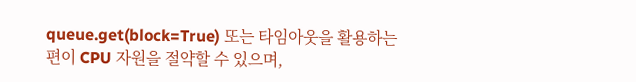queue.get(block=True) 또는 타임아웃을 활용하는 편이 CPU 자원을 절약할 수 있으며,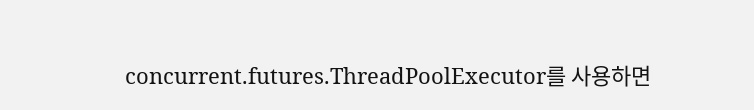concurrent.futures.ThreadPoolExecutor를 사용하면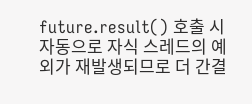future.result() 호출 시 자동으로 자식 스레드의 예외가 재발생되므로 더 간결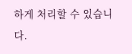하게 처리할 수 있습니다.